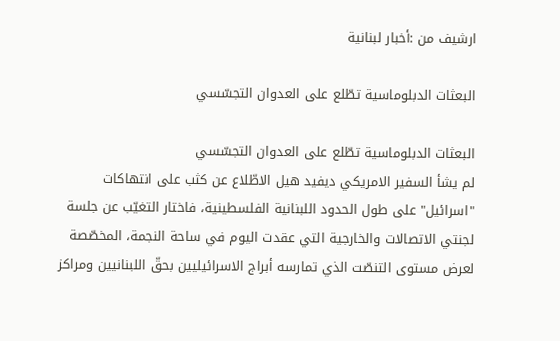ارشيف من :أخبار لبنانية

البعثات الدبلوماسية تطّلع على العدوان التجسّسي

البعثات الدبلوماسية تطّلع على العدوان التجسّسي
لم يشأ السفير الامريكي ديفيد هيل الاطّلاع عن كثب على انتهاكات "اسرائيل" على طول الحدود اللبنانية الفلسطينية، فاختار التغيّب عن جلسة لجنتي الاتصالات والخارجية التي عقدت اليوم في ساحة النجمة، المخصّصة لعرض مستوى التنصّت الذي تمارسه أبراج الاسرائيليين بحقّ اللبنانيين ومراكز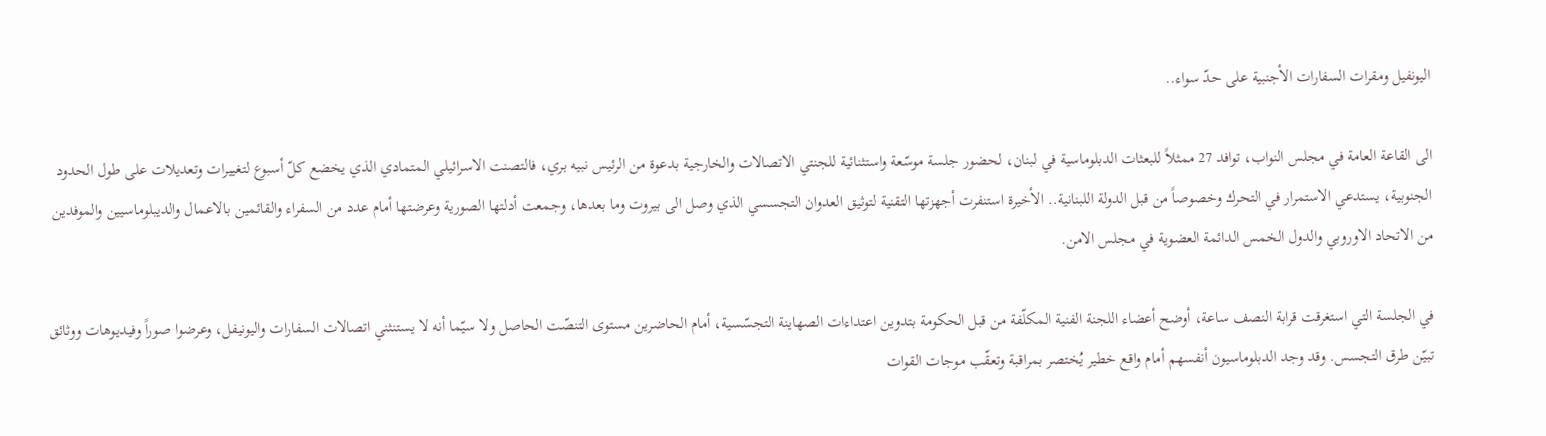اليونفيل ومقرات السفارات الأجنبية على حدّ سواء..

الى القاعة العامة في مجلس النواب، توافد 27 ممثلاً للبعثات الدبلوماسية في لبنان، لحضور جلسة موسّعة واستثنائية للجنتي الاتصالات والخارجية بدعوة من الرئيس نبيه بري، فالتصنت الاسرائيلي المتمادي الذي يخضع كلّ أسبوع لتغييرات وتعديلات على طول الحدود الجنوبية، يستدعي الاستمرار في التحرك وخصوصاً من قبل الدولة اللبنانية.. الأخيرة استنفرت أجهزتها التقنية لتوثيق العدوان التجسسي الذي وصل الى بيروت وما بعدها، وجمعت أدلتها الصورية وعرضتها أمام عدد من السفراء والقائمين بالاعمال والديبلوماسيين والموفدين من الاتحاد الاوروبي والدول الخمس الدائمة العضوية في مجلس الامن.

في الجلسة التي استغرقت قرابة النصف ساعة، أوضح أعضاء اللجنة الفنية المكلّفة من قبل الحكومة بتدوين اعتداءات الصهاينة التجسّسية، أمام الحاضرين مستوى التنصّت الحاصل ولا سيّما أنه لا يستنثني اتصالات السفارات واليونيفل، وعرضوا صوراً وفيديوهات ووثائق تبيّن طرق التجسس. وقد وجد الدبلوماسيون أنفسهم أمام واقع خطير يُختصر بمراقبة وتعقّب موجات القوات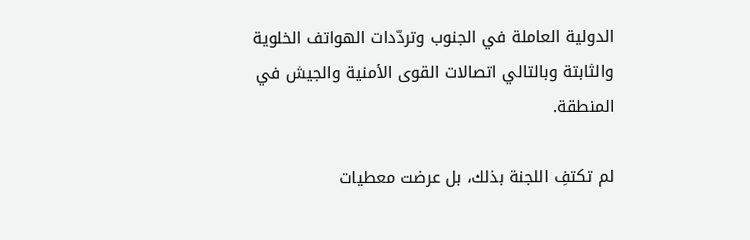الدولية العاملة في الجنوب وتردّدات الهواتف الخلوية والثابتة وبالتالي اتصالات القوى الأمنية والجيش في المنطقة.

لم تكتفِ اللجنة بذلك، بل عرضت معطيات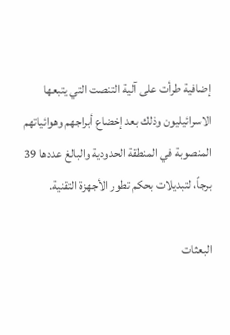إضافية طرأت على آلية التنصت التي يتبعها الاسرائيليون وذلك بعد إخضاع أبراجهم وهوائياتهم المنصوبة في المنطقة الحدودية والبالغ عددها 39 برجاً، لتبديلات بحكم تطور الأجهزة التقنية.

البعثات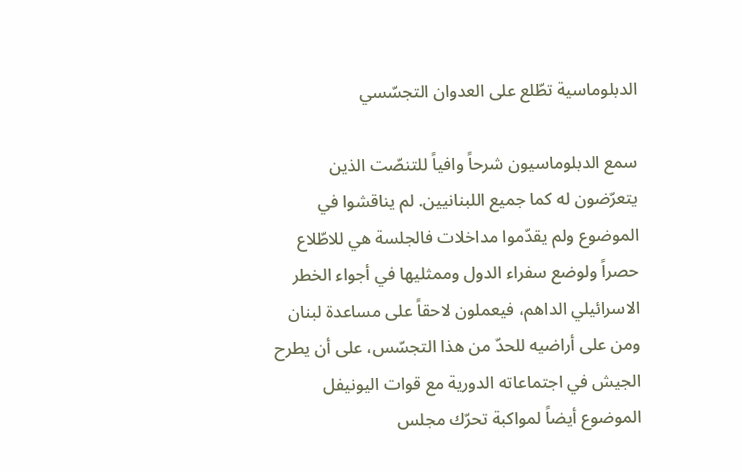الدبلوماسية تطّلع على العدوان التجسّسي

سمع الدبلوماسيون شرحاً وافياً للتنصّت الذين يتعرّضون له كما جميع اللبنانيين. لم يناقشوا في الموضوع ولم يقدّموا مداخلات فالجلسة هي للاطّلاع حصراً ولوضع سفراء الدول وممثليها في أجواء الخطر الاسرائيلي الداهم، فيعملون لاحقاً على مساعدة لبنان ومن على أراضيه للحدّ من هذا التجسّس، على أن يطرح الجيش في اجتماعاته الدورية مع قوات اليونيفل الموضوع أيضاً لمواكبة تحرّك مجلس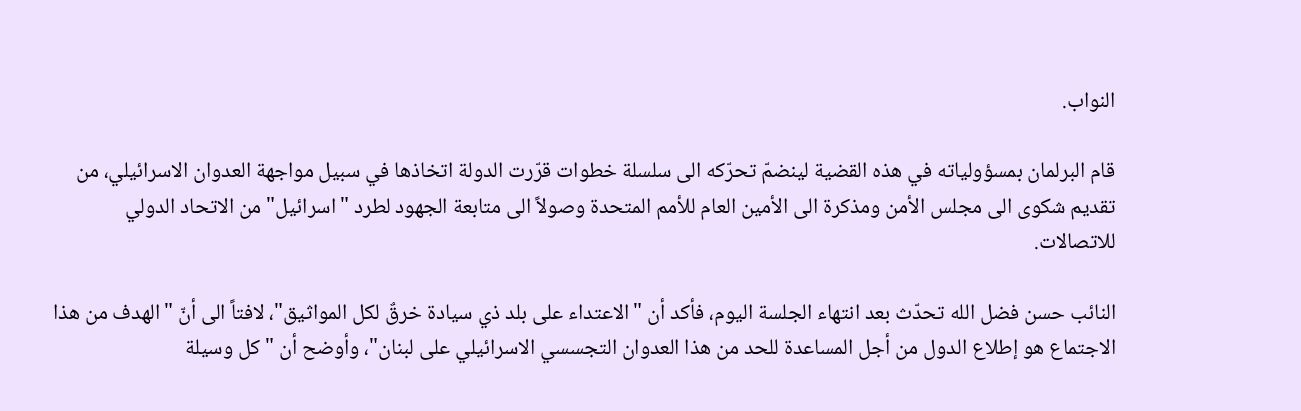النواب.

قام البرلمان بمسؤولياته في هذه القضية لينضمّ تحرّكه الى سلسلة خطوات قرّرت الدولة اتخاذها في سبيل مواجهة العدوان الاسرائيلي، من تقديم شكوى الى مجلس الأمن ومذكرة الى الأمين العام للأمم المتحدة وصولاً الى متابعة الجهود لطرد "اسرائيل" من الاتحاد الدولي للاتصالات.

النائب حسن فضل الله تحدّث بعد انتهاء الجلسة اليوم، فأكد أن "الاعتداء على بلد ذي سيادة خرقٌ لكل المواثيق"، لافتاً الى أنّ "الهدف من هذا الاجتماع هو إطلاع الدول من أجل المساعدة للحد من هذا العدوان التجسسي الاسرائيلي على لبنان"، وأوضح أن "كل وسيلة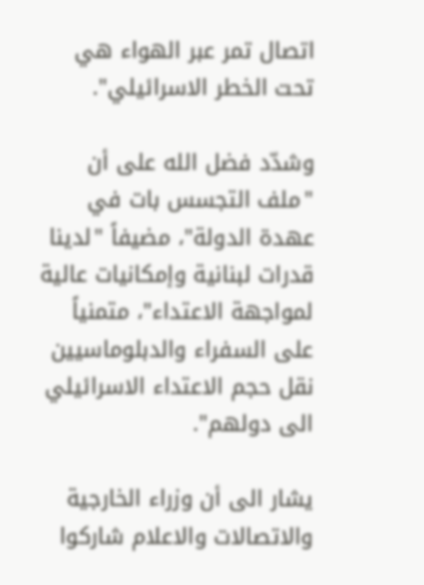اتصال تمر عبر الهواء هي تحت الخطر الاسرائيلي".

وشدّد فضل الله على أن "ملف التجسس بات في عهدة الدولة"، مضيفاً "لدينا قدرات لبنانية وإمكانيات عالية لمواجهة الاعتداء"، متمنياً على السفراء والدبلوماسيين نقل حجم الاعتداء الاسرائيلي الى دولهم".

يشار الى أن وزراء الخارجية والاتصالات والاعلام شاركوا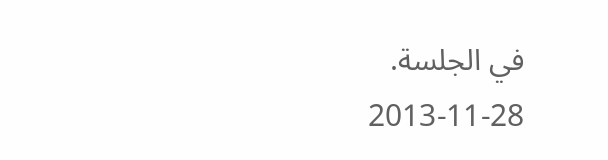في الجلسة.
2013-11-28